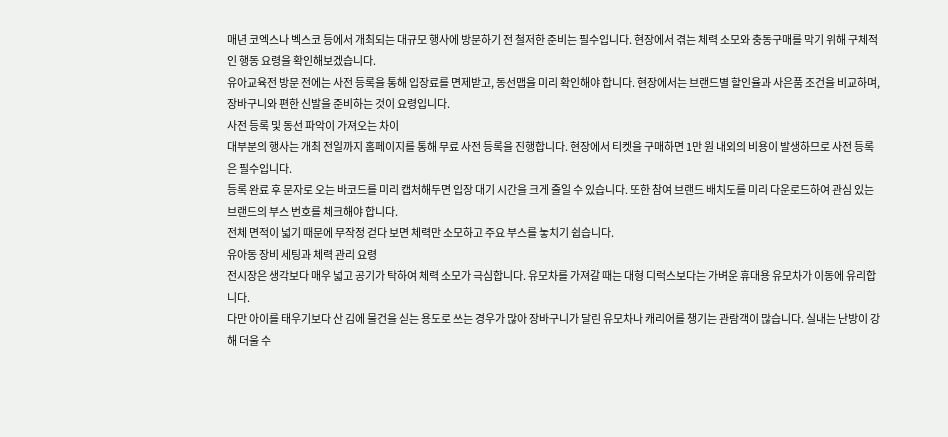매년 코엑스나 벡스코 등에서 개최되는 대규모 행사에 방문하기 전 철저한 준비는 필수입니다. 현장에서 겪는 체력 소모와 충동구매를 막기 위해 구체적인 행동 요령을 확인해보겠습니다.
유아교육전 방문 전에는 사전 등록을 통해 입장료를 면제받고, 동선맵을 미리 확인해야 합니다. 현장에서는 브랜드별 할인율과 사은품 조건을 비교하며, 장바구니와 편한 신발을 준비하는 것이 요령입니다.
사전 등록 및 동선 파악이 가져오는 차이
대부분의 행사는 개최 전일까지 홈페이지를 통해 무료 사전 등록을 진행합니다. 현장에서 티켓을 구매하면 1만 원 내외의 비용이 발생하므로 사전 등록은 필수입니다.
등록 완료 후 문자로 오는 바코드를 미리 캡처해두면 입장 대기 시간을 크게 줄일 수 있습니다. 또한 참여 브랜드 배치도를 미리 다운로드하여 관심 있는 브랜드의 부스 번호를 체크해야 합니다.
전체 면적이 넓기 때문에 무작정 걷다 보면 체력만 소모하고 주요 부스를 놓치기 쉽습니다.
유아동 장비 세팅과 체력 관리 요령
전시장은 생각보다 매우 넓고 공기가 탁하여 체력 소모가 극심합니다. 유모차를 가져갈 때는 대형 디럭스보다는 가벼운 휴대용 유모차가 이동에 유리합니다.
다만 아이를 태우기보다 산 김에 물건을 싣는 용도로 쓰는 경우가 많아 장바구니가 달린 유모차나 캐리어를 챙기는 관람객이 많습니다. 실내는 난방이 강해 더울 수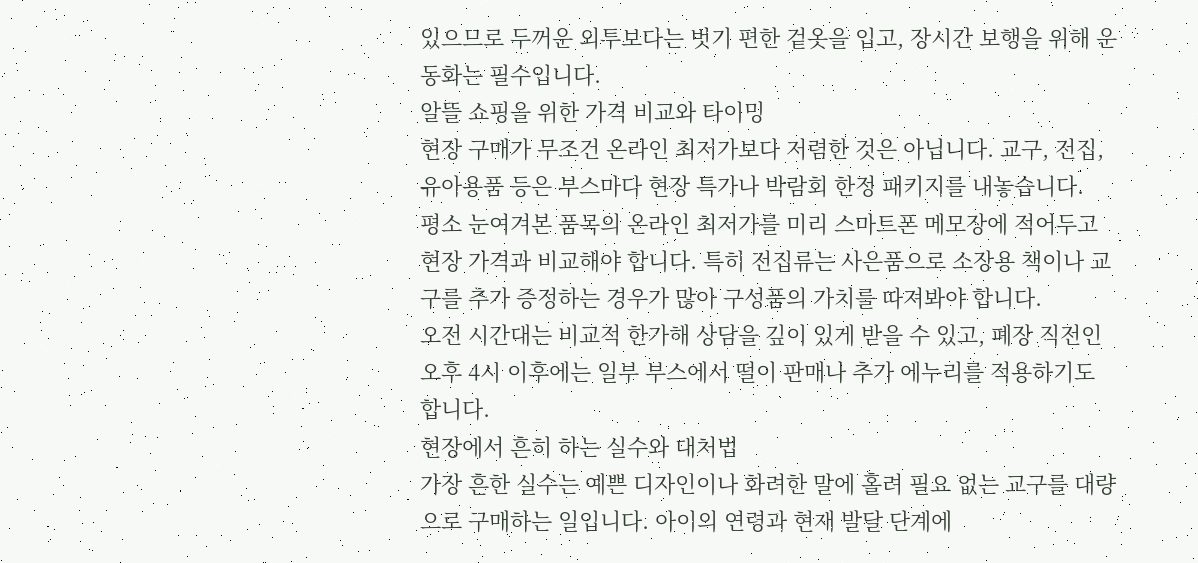있으므로 두꺼운 외투보다는 벗기 편한 겉옷을 입고, 장시간 보행을 위해 운동화는 필수입니다.
알뜰 쇼핑을 위한 가격 비교와 타이밍
현장 구매가 무조건 온라인 최저가보다 저렴한 것은 아닙니다. 교구, 전집, 유아용품 등은 부스마다 현장 특가나 박람회 한정 패키지를 내놓습니다.
평소 눈여겨본 품목의 온라인 최저가를 미리 스마트폰 메모장에 적어두고 현장 가격과 비교해야 합니다. 특히 전집류는 사은품으로 소장용 책이나 교구를 추가 증정하는 경우가 많아 구성품의 가치를 따져봐야 합니다.
오전 시간대는 비교적 한가해 상담을 깊이 있게 받을 수 있고, 폐장 직전인 오후 4시 이후에는 일부 부스에서 떨이 판매나 추가 에누리를 적용하기도 합니다.
현장에서 흔히 하는 실수와 대처법
가장 흔한 실수는 예쁜 디자인이나 화려한 말에 홀려 필요 없는 교구를 대량으로 구매하는 일입니다. 아이의 연령과 현재 발달 단계에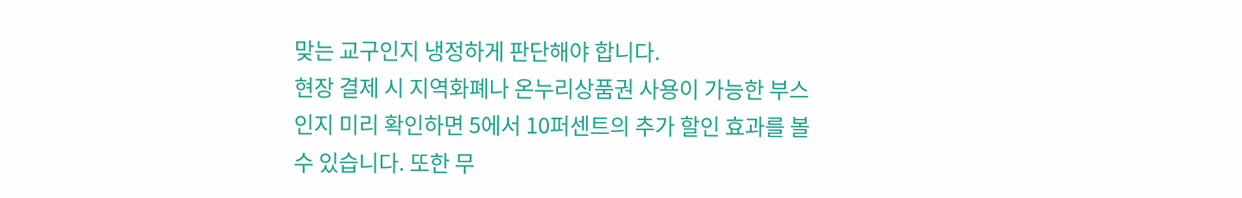맞는 교구인지 냉정하게 판단해야 합니다.
현장 결제 시 지역화폐나 온누리상품권 사용이 가능한 부스인지 미리 확인하면 5에서 10퍼센트의 추가 할인 효과를 볼 수 있습니다. 또한 무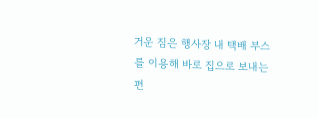거운 짐은 행사장 내 택배 부스를 이용해 바로 집으로 보내는 편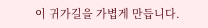이 귀가길을 가볍게 만듭니다.